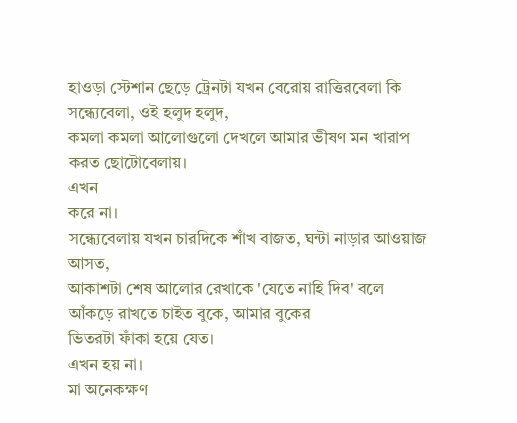হাওড়া স্টেশান ছেড়ে ট্রেনটা যখন বেরোয় রাত্তিরবেলা কি সন্ধ্যেবেলা, ওই হলুদ হলুদ,
কমলা কমলা আলোগুলো দেখলে আমার ভীষণ মন খারাপ করত ছোটোবেলায়।
এখন
করে না।
সন্ধ্যেবেলায় যখন চারদিকে শাঁখ বাজত, ঘন্টা নাড়ার আওয়াজ আসত,
আকাশটা শেষ আলোর রেখাকে 'যেতে নাহি দিব' বলে আঁকড়ে রাখতে চাইত বুকে, আমার বুকের
ভিতরটা ফাঁকা হয়ে যেত।
এখন হয় না।
মা অনেকক্ষণ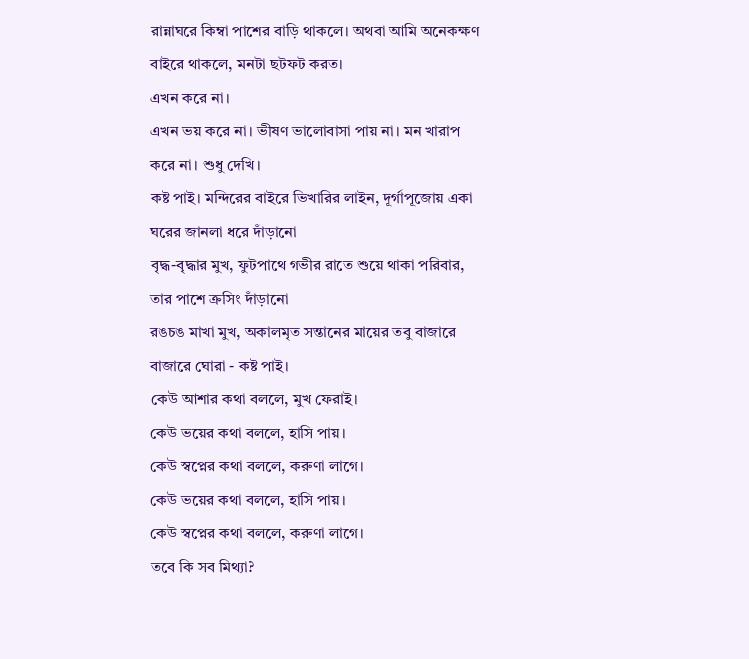রান্নাঘরে কিম্বা পাশের বাড়ি থাকলে। অথবা আমি অনেকক্ষণ
বাইরে থাকলে, মনটা ছটফট করত।
এখন করে না।
এখন ভয় করে না। ভীষণ ভালোবাসা পায় না। মন খারাপ করে না। শুধু দেখি।
কষ্ট পাই। মন্দিরের বাইরে ভিখারির লাইন, দূর্গাপূজোয় একা ঘরের জানলা ধরে দাঁড়ানো
বৃদ্ধ-বৃদ্ধার মুখ, ফুটপাথে গভীর রাতে শুয়ে থাকা পরিবার, তার পাশে ক্রসিং দাঁড়ানো
রঙচঙ মাখা মুখ, অকালমৃত সন্তানের মায়ের তবু বাজারে বাজারে ঘোরা - কষ্ট পাই।
কেউ আশার কথা বললে, মুখ ফেরাই।
কেউ ভয়ের কথা বললে, হাসি পায়।
কেউ স্বপ্নের কথা বললে, করুণা লাগে।
কেউ ভয়ের কথা বললে, হাসি পায়।
কেউ স্বপ্নের কথা বললে, করুণা লাগে।
তবে কি সব মিথ্যা?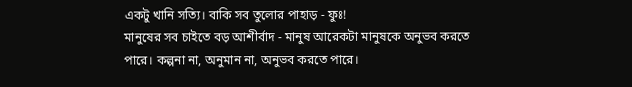একটু খানি সত্যি। বাকি সব তুলোর পাহাড় - ফুঃ!
মানুষের সব চাইতে বড় আশীর্বাদ - মানুষ আরেকটা মানুষকে অনুভব করতে
পারে। কল্পনা না, অনুমান না, অনুভব করতে পারে।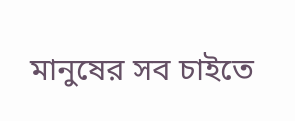মানুষের সব চাইতে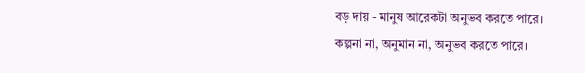বড় দায় - মানুষ আরেকটা অনুভব করতে পারে।
কল্পনা না, অনুমান না, অনুভব করতে পারে।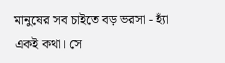মানুষের সব চাইতে বড় ভরসা - হ্যাঁ একই কথা। সে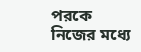পরকে নিজের মধ্যে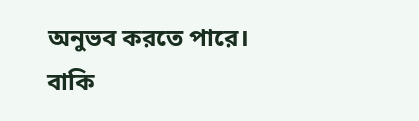অনুভব করতে পারে।
বাকি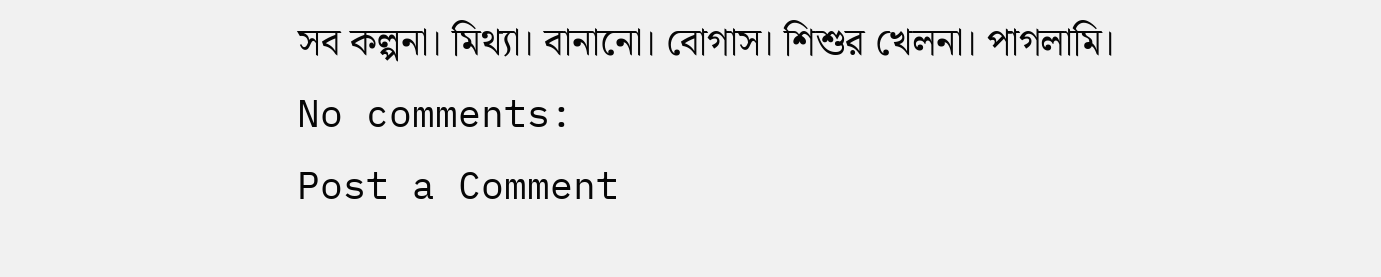সব কল্পনা। মিথ্যা। বানানো। বোগাস। শিশুর খেলনা। পাগলামি।
No comments:
Post a Comment